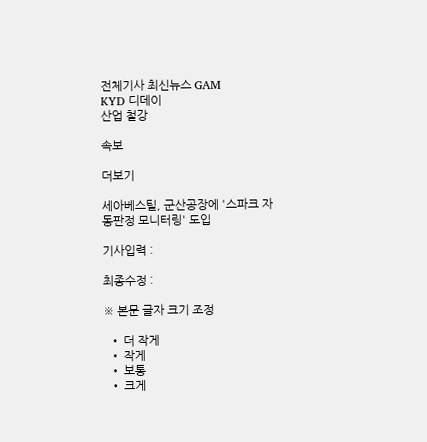전체기사 최신뉴스 GAM
KYD 디데이
산업 철강

속보

더보기

세아베스틸, 군산공장에 '스파크 자동판정 모니터링' 도입

기사입력 :

최종수정 :

※ 본문 글자 크기 조정

  • 더 작게
  • 작게
  • 보통
  • 크게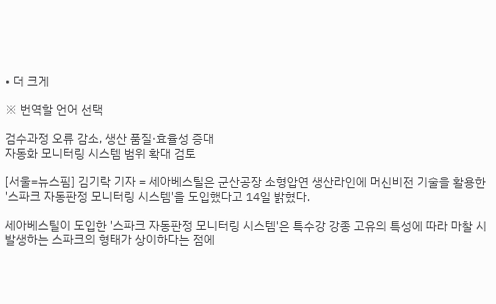• 더 크게

※ 번역할 언어 선택

검수과정 오류 감소, 생산 품질·효율성 증대
자동화 모니터링 시스템 범위 확대 검토

[서울=뉴스핌] 김기락 기자 = 세아베스틸은 군산공장 소형압연 생산라인에 머신비전 기술을 활용한 '스파크 자동판정 모니터링 시스템'을 도입했다고 14일 밝혔다.

세아베스틸이 도입한 '스파크 자동판정 모니터링 시스템'은 특수강 강종 고유의 특성에 따라 마찰 시 발생하는 스파크의 형태가 상이하다는 점에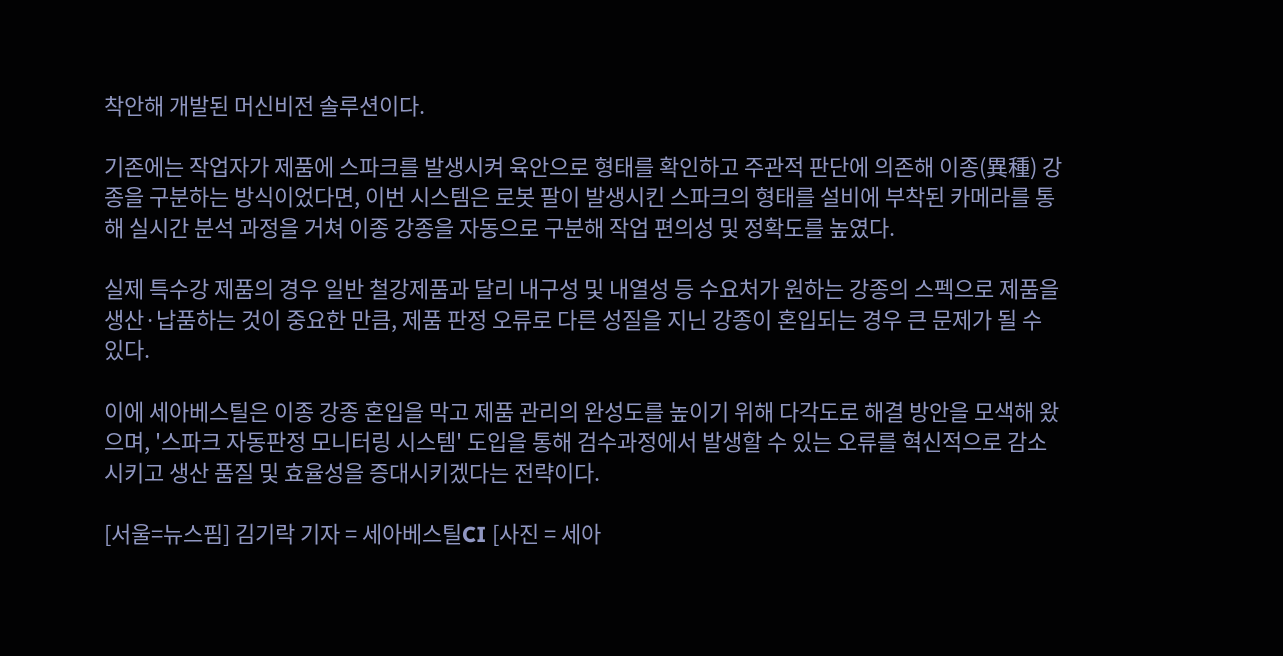착안해 개발된 머신비전 솔루션이다.

기존에는 작업자가 제품에 스파크를 발생시켜 육안으로 형태를 확인하고 주관적 판단에 의존해 이종(異種) 강종을 구분하는 방식이었다면, 이번 시스템은 로봇 팔이 발생시킨 스파크의 형태를 설비에 부착된 카메라를 통해 실시간 분석 과정을 거쳐 이종 강종을 자동으로 구분해 작업 편의성 및 정확도를 높였다.

실제 특수강 제품의 경우 일반 철강제품과 달리 내구성 및 내열성 등 수요처가 원하는 강종의 스펙으로 제품을 생산·납품하는 것이 중요한 만큼, 제품 판정 오류로 다른 성질을 지닌 강종이 혼입되는 경우 큰 문제가 될 수 있다.

이에 세아베스틸은 이종 강종 혼입을 막고 제품 관리의 완성도를 높이기 위해 다각도로 해결 방안을 모색해 왔으며, '스파크 자동판정 모니터링 시스템' 도입을 통해 검수과정에서 발생할 수 있는 오류를 혁신적으로 감소시키고 생산 품질 및 효율성을 증대시키겠다는 전략이다.

[서울=뉴스핌] 김기락 기자 = 세아베스틸CI [사진 = 세아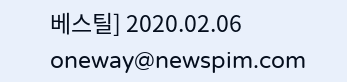베스틸] 2020.02.06 oneway@newspim.com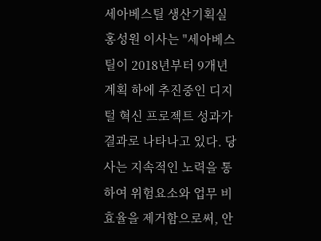세아베스틸 생산기획실 홍성원 이사는 "세아베스틸이 2018년부터 9개년 계획 하에 추진중인 디지털 혁신 프로젝트 성과가 결과로 나타나고 있다. 당사는 지속적인 노력을 통하여 위험요소와 업무 비효율을 제거함으로써, 안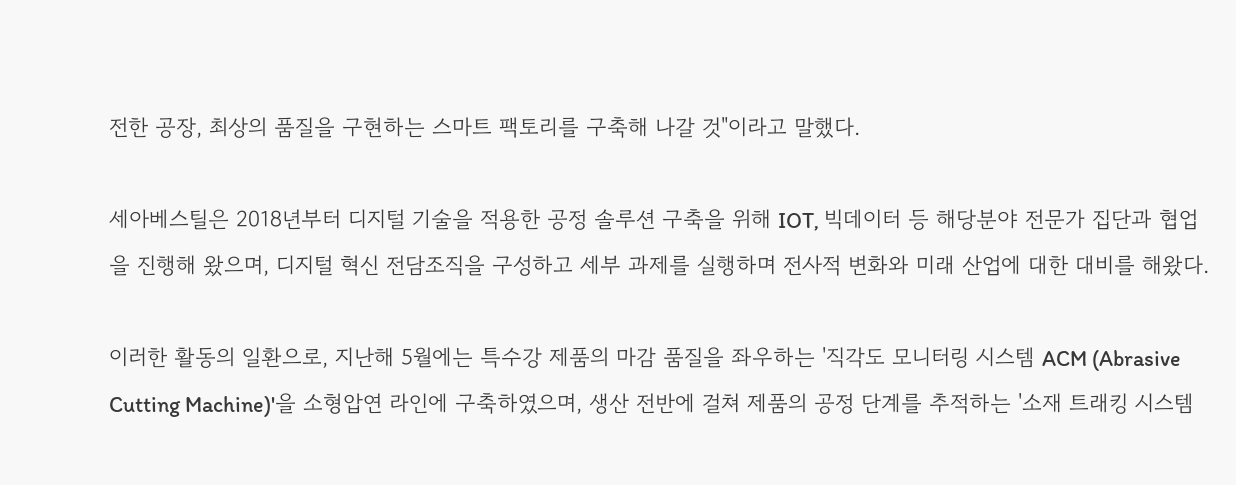전한 공장, 최상의 품질을 구현하는 스마트 팩토리를 구축해 나갈 것"이라고 말했다.

세아베스틸은 2018년부터 디지털 기술을 적용한 공정 솔루션 구축을 위해 IOT, 빅데이터 등 해당분야 전문가 집단과 협업을 진행해 왔으며, 디지털 혁신 전담조직을 구성하고 세부 과제를 실행하며 전사적 변화와 미래 산업에 대한 대비를 해왔다.

이러한 활동의 일환으로, 지난해 5월에는 특수강 제품의 마감 품질을 좌우하는 '직각도 모니터링 시스템 ACM (Abrasive Cutting Machine)'을 소형압연 라인에 구축하였으며, 생산 전반에 걸쳐 제품의 공정 단계를 추적하는 '소재 트래킹 시스템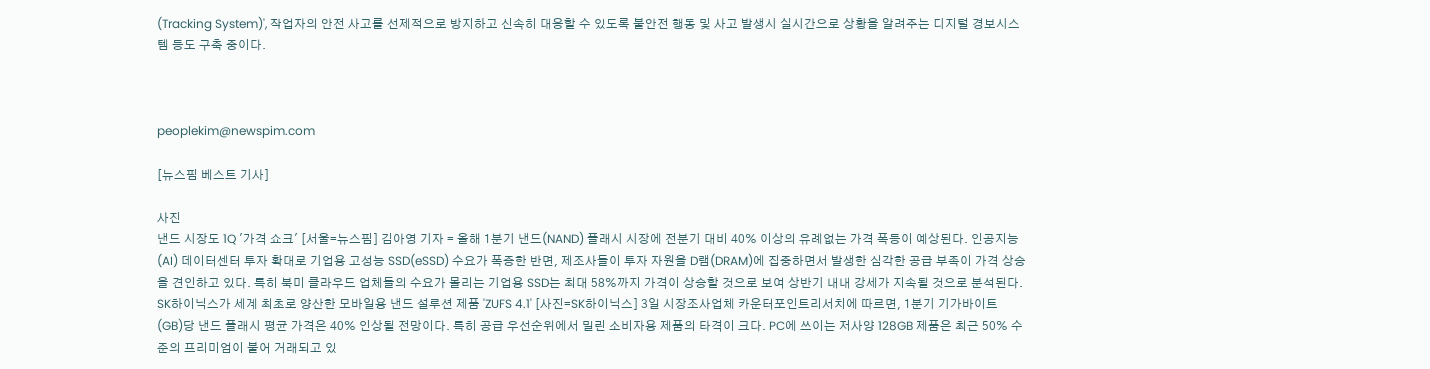(Tracking System)', 작업자의 안전 사고를 선제적으로 방지하고 신속히 대응할 수 있도록 불안전 행동 및 사고 발생시 실시간으로 상황을 알려주는 디지털 경보시스템 등도 구축 중이다.



peoplekim@newspim.com

[뉴스핌 베스트 기사]

사진
낸드 시장도 1Q '가격 쇼크' [서울=뉴스핌] 김아영 기자 = 올해 1분기 낸드(NAND) 플래시 시장에 전분기 대비 40% 이상의 유례없는 가격 폭등이 예상된다. 인공지능(AI) 데이터센터 투자 확대로 기업용 고성능 SSD(eSSD) 수요가 폭증한 반면, 제조사들이 투자 자원을 D램(DRAM)에 집중하면서 발생한 심각한 공급 부족이 가격 상승을 견인하고 있다. 특히 북미 클라우드 업체들의 수요가 몰리는 기업용 SSD는 최대 58%까지 가격이 상승할 것으로 보여 상반기 내내 강세가 지속될 것으로 분석된다. SK하이닉스가 세계 최초로 양산한 모바일용 낸드 설루션 제품 'ZUFS 4.1' [사진=SK하이닉스] 3일 시장조사업체 카운터포인트리서치에 따르면, 1분기 기가바이트(GB)당 낸드 플래시 평균 가격은 40% 인상될 전망이다. 특히 공급 우선순위에서 밀린 소비자용 제품의 타격이 크다. PC에 쓰이는 저사양 128GB 제품은 최근 50% 수준의 프리미엄이 붙어 거래되고 있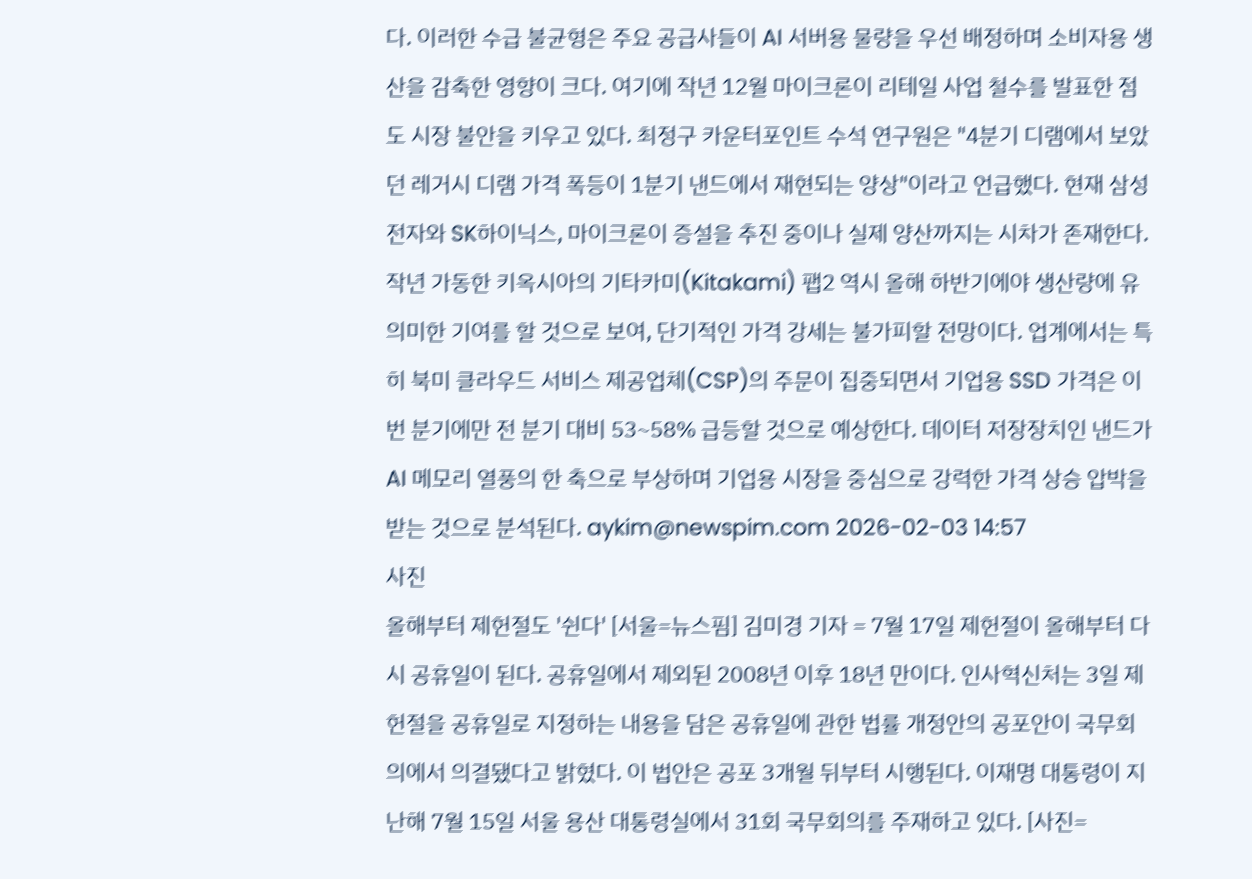다. 이러한 수급 불균형은 주요 공급사들이 AI 서버용 물량을 우선 배정하며 소비자용 생산을 감축한 영향이 크다. 여기에 작년 12월 마이크론이 리테일 사업 철수를 발표한 점도 시장 불안을 키우고 있다. 최정구 카운터포인트 수석 연구원은 "4분기 디램에서 보았던 레거시 디램 가격 폭등이 1분기 낸드에서 재현되는 양상"이라고 언급했다. 현재 삼성전자와 SK하이닉스, 마이크론이 증설을 추진 중이나 실제 양산까지는 시차가 존재한다. 작년 가동한 키옥시아의 기타카미(Kitakami) 팹2 역시 올해 하반기에야 생산량에 유의미한 기여를 할 것으로 보여, 단기적인 가격 강세는 불가피할 전망이다. 업계에서는 특히 북미 클라우드 서비스 제공업체(CSP)의 주문이 집중되면서 기업용 SSD 가격은 이번 분기에만 전 분기 대비 53~58% 급등할 것으로 예상한다. 데이터 저장장치인 낸드가 AI 메모리 열풍의 한 축으로 부상하며 기업용 시장을 중심으로 강력한 가격 상승 압박을 받는 것으로 분석된다. aykim@newspim.com 2026-02-03 14:57
사진
올해부터 제헌절도 '쉰다' [서울=뉴스핌] 김미경 기자 = 7월 17일 제헌절이 올해부터 다시 공휴일이 된다. 공휴일에서 제외된 2008년 이후 18년 만이다. 인사혁신처는 3일 제헌절을 공휴일로 지정하는 내용을 담은 공휴일에 관한 법률 개정안의 공포안이 국무회의에서 의결됐다고 밝혔다. 이 법안은 공포 3개월 뒤부터 시행된다. 이재명 대통령이 지난해 7월 15일 서울 용산 대통령실에서 31회 국무회의를 주재하고 있다. [사진=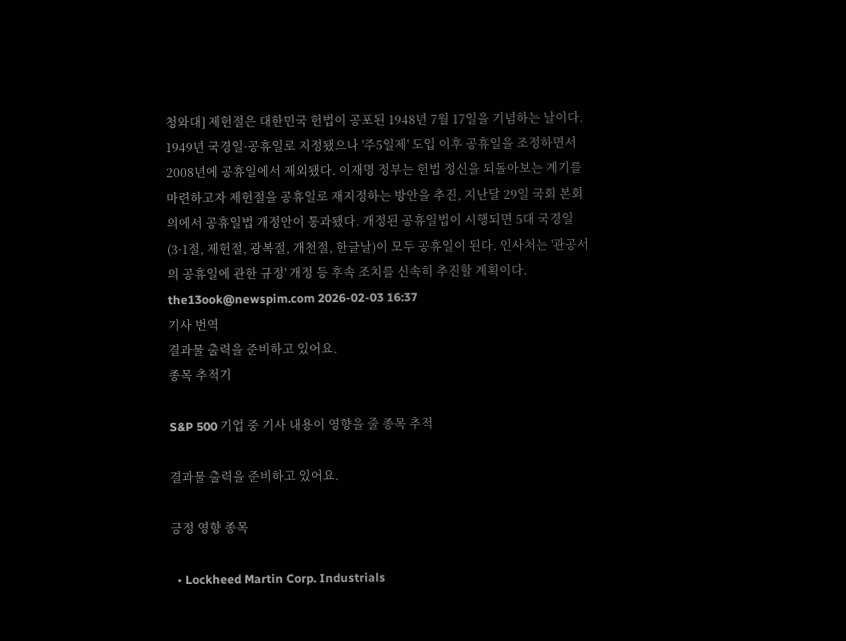청와대] 제헌절은 대한민국 헌법이 공포된 1948년 7월 17일을 기념하는 날이다. 1949년 국경일·공휴일로 지정됐으나 '주5일제' 도입 이후 공휴일을 조정하면서 2008년에 공휴일에서 제외됐다. 이재명 정부는 헌법 정신을 되돌아보는 계기를 마련하고자 제헌절을 공휴일로 재지정하는 방안을 추진, 지난달 29일 국회 본회의에서 공휴일법 개정안이 통과됐다. 개정된 공휴일법이 시행되면 5대 국경일(3·1절, 제헌절, 광복절, 개천절, 한글날)이 모두 공휴일이 된다. 인사처는 '관공서의 공휴일에 관한 규정' 개정 등 후속 조치를 신속히 추진할 계획이다. the13ook@newspim.com 2026-02-03 16:37
기사 번역
결과물 출력을 준비하고 있어요.
종목 추적기

S&P 500 기업 중 기사 내용이 영향을 줄 종목 추적

결과물 출력을 준비하고 있어요.

긍정 영향 종목

  • Lockheed Martin Corp. Industrials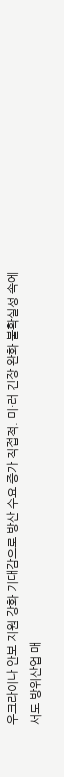우크라이나 안보 지원 강화 기대감으로 방산 수요 증가 직접적. 미·러 긴장 완화 불확실성 속에서도 방위산업 매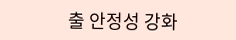출 안정성 강화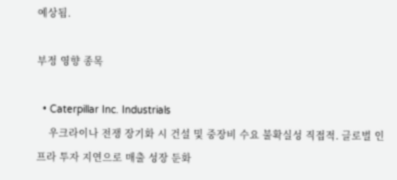예상됨.

부정 영향 종목

  • Caterpillar Inc. Industrials
    우크라이나 전쟁 장기화 시 건설 및 중장비 수요 불확실성 직접적. 글로벌 인프라 투자 지연으로 매출 성장 둔화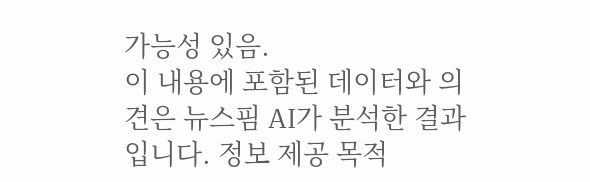가능성 있음.
이 내용에 포함된 데이터와 의견은 뉴스핌 AI가 분석한 결과입니다. 정보 제공 목적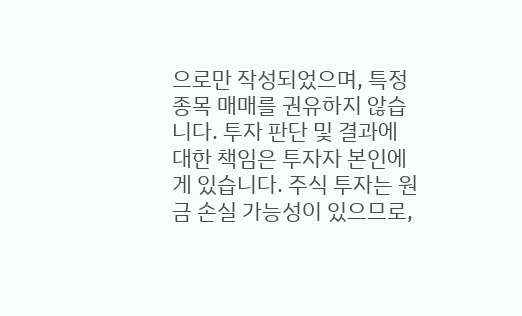으로만 작성되었으며, 특정 종목 매매를 권유하지 않습니다. 투자 판단 및 결과에 대한 책임은 투자자 본인에게 있습니다. 주식 투자는 원금 손실 가능성이 있으므로,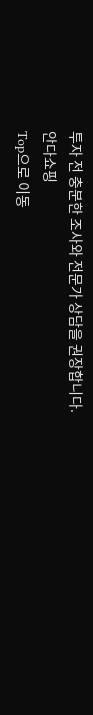투자 전 충분한 조사와 전문가 상담을 권장합니다.
안다쇼핑
Top으로 이동